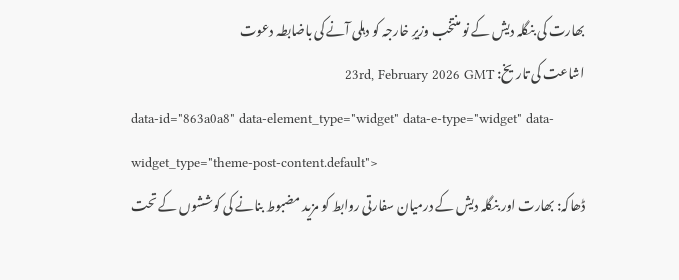بھارت کی بنگلہ دیش کے نو منتخب وزیرِ خارجہ کو دہلی آنے کی باضابطہ دعوت
اشاعت کی تاریخ: 23rd, February 2026 GMT
data-id="863a0a8" data-element_type="widget" data-e-type="widget" data-widget_type="theme-post-content.default">
ڈھاکہ: بھارت اور بنگلہ دیش کے درمیان سفارتی روابط کو مزید مضبوط بنانے کی کوششوں کے تحت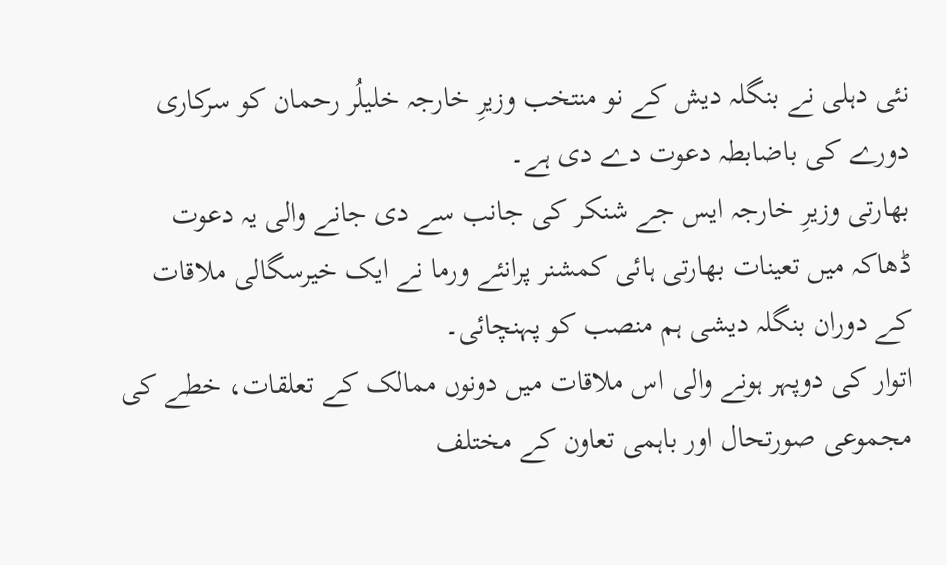نئی دہلی نے بنگلہ دیش کے نو منتخب وزیرِ خارجہ خلیلُر رحمان کو سرکاری دورے کی باضابطہ دعوت دے دی ہے۔
بھارتی وزیرِ خارجہ ایس جے شنکر کی جانب سے دی جانے والی یہ دعوت ڈھاکہ میں تعینات بھارتی ہائی کمشنر پرانئے ورما نے ایک خیرسگالی ملاقات کے دوران بنگلہ دیشی ہم منصب کو پہنچائی۔
اتوار کی دوپہر ہونے والی اس ملاقات میں دونوں ممالک کے تعلقات، خطے کی مجموعی صورتحال اور باہمی تعاون کے مختلف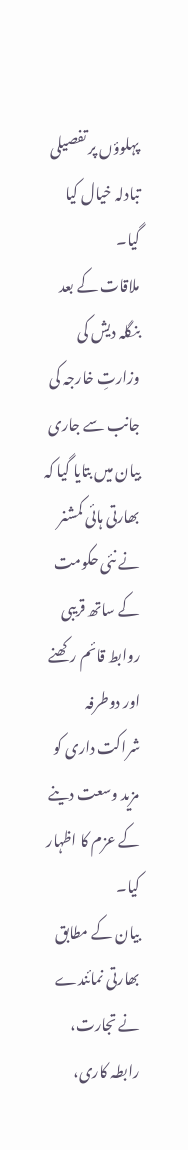پہلوؤں پر تفصیلی تبادلہ خیال کیا گیا۔
ملاقات کے بعد بنگلہ دیش کی وزارتِ خارجہ کی جانب سے جاری بیان میں بتایا گیا کہ بھارتی ہائی کمشنر نے نئی حکومت کے ساتھ قریبی روابط قائم رکھنے اور دوطرفہ شراکت داری کو مزید وسعت دینے کے عزم کا اظہار کیا۔
بیان کے مطابق بھارتی نمائندے نے تجارت، رابطہ کاری،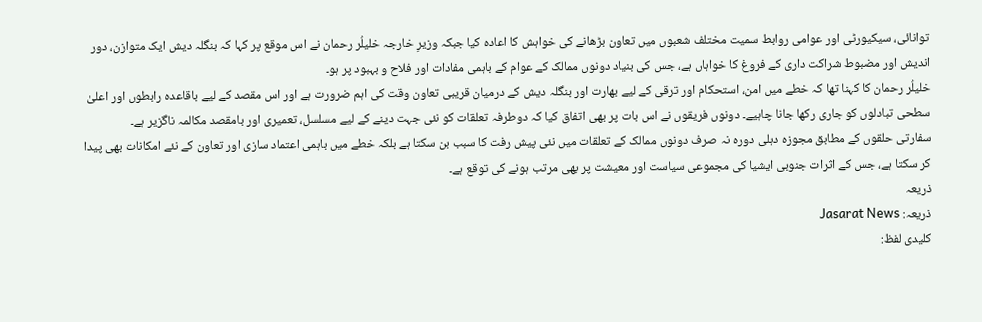توانائی، سیکیورٹی اور عوامی روابط سمیت مختلف شعبوں میں تعاون بڑھانے کی خواہش کا اعادہ کیا جبکہ وزیرِ خارجہ خلیلُر رحمان نے اس موقع پر کہا کہ بنگلہ دیش ایک متوازن، دور اندیش اور مضبوط شراکت داری کے فروغ کا خواہاں ہے، جس کی بنیاد دونوں ممالک کے عوام کے باہمی مفادات اور فلاح و بہبود پر ہو۔
خلیلُر رحمان کا کہنا تھا کہ خطے میں امن، استحکام اور ترقی کے لیے بھارت اور بنگلہ دیش کے درمیان قریبی تعاون وقت کی اہم ضرورت ہے اور اس مقصد کے لیے باقاعدہ رابطوں اور اعلیٰ سطحی تبادلوں کو جاری رکھا جانا چاہیے۔ دونوں فریقوں نے اس بات پر بھی اتفاق کیا کہ دوطرفہ تعلقات کو نئی جہت دینے کے لیے مسلسل، تعمیری اور بامقصد مکالمہ ناگزیر ہے۔
سفارتی حلقوں کے مطابق مجوزہ دہلی دورہ نہ صرف دونوں ممالک کے تعلقات میں نئی پیش رفت کا سبب بن سکتا ہے بلکہ خطے میں باہمی اعتماد سازی اور تعاون کے نئے امکانات بھی پیدا کر سکتا ہے، جس کے اثرات جنوبی ایشیا کی مجموعی سیاست اور معیشت پر بھی مرتب ہونے کی توقع ہے۔
ذریعہ
ذریعہ: Jasarat News
کلیدی لفظ: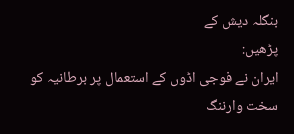بنگلہ دیش کے
پڑھیں:
ایران نے فوجی اڈوں کے استعمال پر برطانیہ کو سخت وارننگ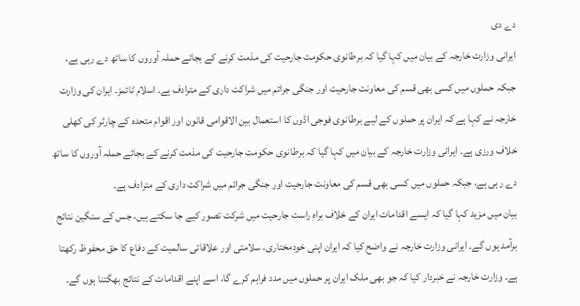دے دی
ایرانی وزارت خارجہ کے بیان میں کہا گیا کہ برطانوی حکومت جارحیت کی مذمت کرنے کے بجائے حملہ آوروں کا ساتھ دے رہی ہے، جبکہ حملوں میں کسی بھی قسم کی معاونت جارحیت اور جنگی جرائم میں شراکت داری کے مترادف ہے۔ اسلام ٹائمز۔ ایران کی وزارت خارجہ نے کہا ہے کہ ایران پر حملوں کے لیے برطانوی فوجی اڈوں کا استعمال بین الاقوامی قانون اور اقوام متحدہ کے چارٹر کی کھلی خلاف ورزی ہے۔ ایرانی وزارت خارجہ کے بیان میں کہا گیا کہ برطانوی حکومت جارحیت کی مذمت کرنے کے بجائے حملہ آوروں کا ساتھ دے رہی ہے، جبکہ حملوں میں کسی بھی قسم کی معاونت جارحیت اور جنگی جرائم میں شراکت داری کے مترادف ہے۔
بیان میں مزید کہا گیا کہ ایسے اقدامات ایران کے خلاف براہِ راست جارحیت میں شرکت تصور کیے جا سکتے ہیں، جس کے سنگین نتائج برآمد ہوں گے۔ ایرانی وزارت خارجہ نے واضح کیا کہ ایران اپنی خودمختاری، سلامتی اور علاقائی سالمیت کے دفاع کا حق محفوظ رکھتا ہے۔ وزارت خارجہ نے خبردار کیا کہ جو بھی ملک ایران پر حملوں میں مدد فراہم کرے گا، اسے اپنے اقدامات کے نتائج بھگتنا ہوں گے۔